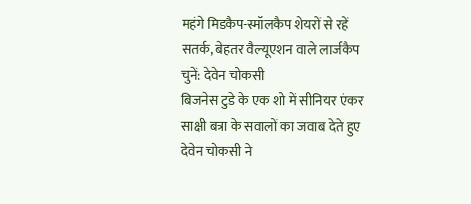महंगे मिडकैप-स्मॉलकैप शेयरों से रहें सतर्क, बेहतर वैल्यूएशन वाले लार्जकैप चुनें: देवेन चोकसी
बिजनेस टुडे के एक शो में सीनियर एंकर साक्षी बत्रा के सवालों का जवाब देते हुए देवेन चोकसी ने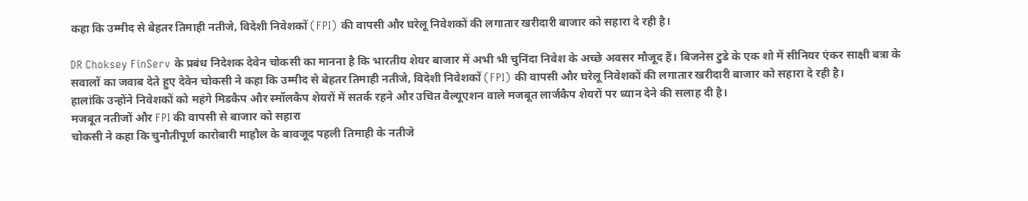कहा कि उम्मीद से बेहतर तिमाही नतीजे, विदेशी निवेशकों (FPI) की वापसी और घरेलू निवेशकों की लगातार खरीदारी बाजार को सहारा दे रही है।

DR Choksey FinServ के प्रबंध निदेशक देवेन चोकसी का मानना है कि भारतीय शेयर बाजार में अभी भी चुनिंदा निवेश के अच्छे अवसर मौजूद हैं। बिजनेस टुडे के एक शो में सीनियर एंकर साक्षी बत्रा के सवालों का जवाब देते हुए देवेन चोकसी ने कहा कि उम्मीद से बेहतर तिमाही नतीजे, विदेशी निवेशकों (FPI) की वापसी और घरेलू निवेशकों की लगातार खरीदारी बाजार को सहारा दे रही है।
हालांकि उन्होंने निवेशकों को महंगे मिडकैप और स्मॉलकैप शेयरों में सतर्क रहने और उचित वैल्यूएशन वाले मजबूत लार्जकैप शेयरों पर ध्यान देने की सलाह दी है।
मजबूत नतीजों और FPI की वापसी से बाजार को सहारा
चोकसी ने कहा कि चुनौतीपूर्ण कारोबारी माहौल के बावजूद पहली तिमाही के नतीजे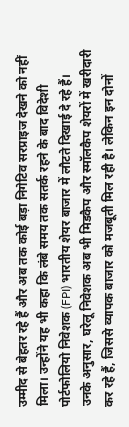उम्मीद से बेहतर रहे हैं और अब तक कोई बड़ा निगेटिव सरप्राइज देखने को नहीं मिला। उन्होंने यह भी कहा कि लंबे समय तक सतर्क रहने के बाद विदेशी पोर्टफोलियो निवेशक (FPI) भारतीय शेयर बाजार में लौटते दिखाई दे रहे हैं।
उनके अनुसार, घरेलू निवेशक अब भी मिडकैप और स्मॉलकैप शेयरों में खरीदारी कर रहे हैं, जिससे व्यापक बाजार को मजबूती मिल रही है। लेकिन इन दोनों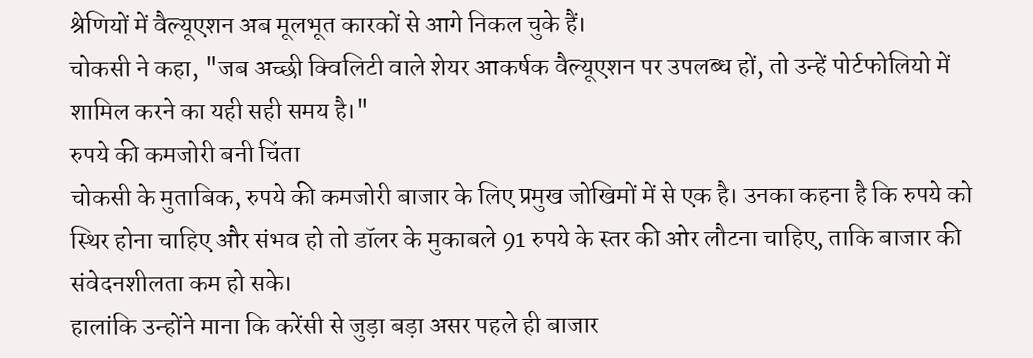श्रेणियों में वैल्यूएशन अब मूलभूत कारकों से आगे निकल चुके हैं।
चोकसी ने कहा, "जब अच्छी क्विलिटी वाले शेयर आकर्षक वैल्यूएशन पर उपलब्ध हों, तो उन्हें पोर्टफोलियो में शामिल करने का यही सही समय है।"
रुपये की कमजोरी बनी चिंता
चोकसी के मुताबिक, रुपये की कमजोरी बाजार के लिए प्रमुख जोखिमों में से एक है। उनका कहना है कि रुपये को स्थिर होना चाहिए और संभव हो तो डॉलर के मुकाबले 91 रुपये के स्तर की ओर लौटना चाहिए, ताकि बाजार की संवेदनशीलता कम हो सके।
हालांकि उन्होंने माना कि करेंसी से जुड़ा बड़ा असर पहले ही बाजार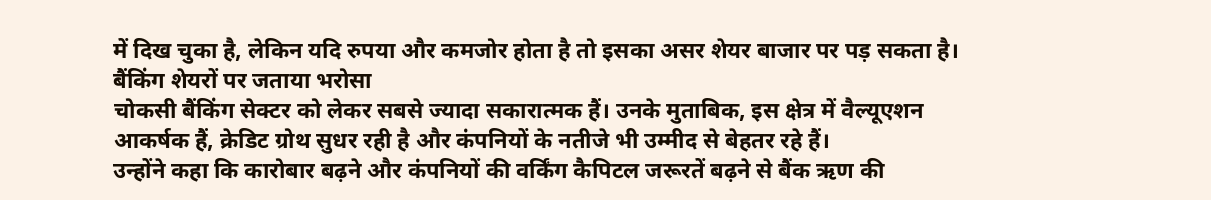में दिख चुका है, लेकिन यदि रुपया और कमजोर होता है तो इसका असर शेयर बाजार पर पड़ सकता है।
बैंकिंग शेयरों पर जताया भरोसा
चोकसी बैंकिंग सेक्टर को लेकर सबसे ज्यादा सकारात्मक हैं। उनके मुताबिक, इस क्षेत्र में वैल्यूएशन आकर्षक हैं, क्रेडिट ग्रोथ सुधर रही है और कंपनियों के नतीजे भी उम्मीद से बेहतर रहे हैं।
उन्होंने कहा कि कारोबार बढ़ने और कंपनियों की वर्किंग कैपिटल जरूरतें बढ़ने से बैंक ऋण की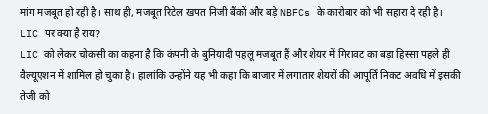मांग मजबूत हो रही है। साथ ही, मजबूत रिटेल खपत निजी बैंकों और बड़े NBFCs के कारोबार को भी सहारा दे रही है।
LIC पर क्या है राय?
LIC को लेकर चोकसी का कहना है कि कंपनी के बुनियादी पहलू मजबूत हैं और शेयर में गिरावट का बड़ा हिस्सा पहले ही वैल्यूएशन में शामिल हो चुका है। हालांकि उन्होंने यह भी कहा कि बाजार में लगातार शेयरों की आपूर्ति निकट अवधि में इसकी तेजी को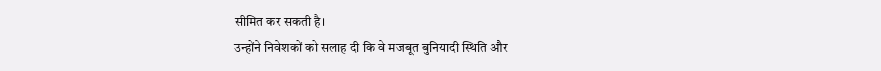सीमित कर सकती है।
उन्होंने निवेशकों को सलाह दी कि वे मजबूत बुनियादी स्थिति और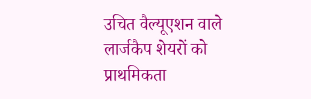उचित वैल्यूएशन वाले लार्जकैप शेयरों को प्राथमिकता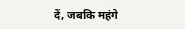दें, जबकि महंगे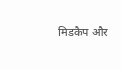मिडकैप और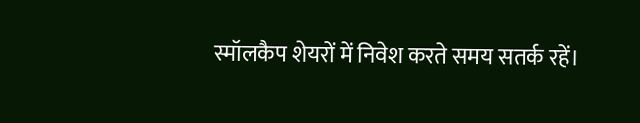स्मॉलकैप शेयरों में निवेश करते समय सतर्क रहें।